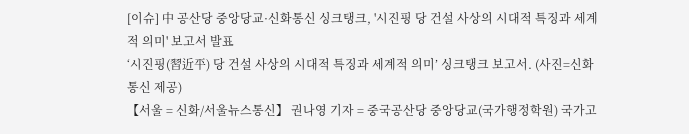[이슈] 中 공산당 중앙당교·신화통신 싱크탱크, '시진핑 당 건설 사상의 시대적 특징과 세계적 의미' 보고서 발표
‘시진핑(習近平) 당 건설 사상의 시대적 특징과 세계적 의미’ 싱크탱크 보고서. (사진=신화통신 제공)
【서울 = 신화/서울뉴스통신】 권나영 기자 = 중국공산당 중앙당교(국가행정학원) 국가고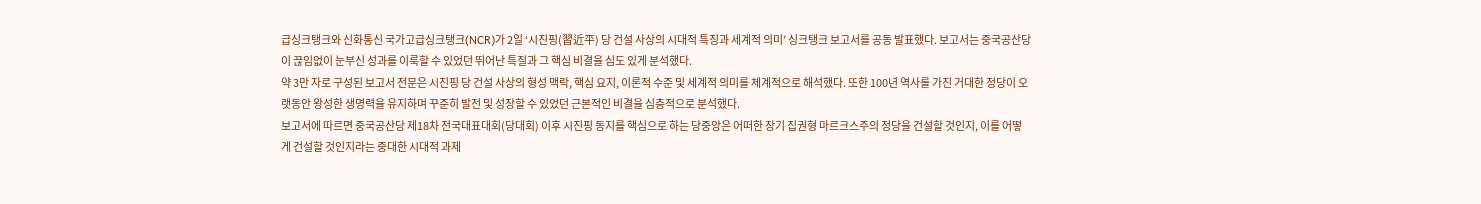급싱크탱크와 신화통신 국가고급싱크탱크(NCR)가 2일 ‘시진핑(習近平) 당 건설 사상의 시대적 특징과 세계적 의미’ 싱크탱크 보고서를 공동 발표했다. 보고서는 중국공산당이 끊임없이 눈부신 성과를 이룩할 수 있었던 뛰어난 특질과 그 핵심 비결을 심도 있게 분석했다.
약 3만 자로 구성된 보고서 전문은 시진핑 당 건설 사상의 형성 맥락, 핵심 요지, 이론적 수준 및 세계적 의미를 체계적으로 해석했다. 또한 100년 역사를 가진 거대한 정당이 오랫동안 왕성한 생명력을 유지하며 꾸준히 발전 및 성장할 수 있었던 근본적인 비결을 심층적으로 분석했다.
보고서에 따르면 중국공산당 제18차 전국대표대회(당대회) 이후 시진핑 동지를 핵심으로 하는 당중앙은 어떠한 장기 집권형 마르크스주의 정당을 건설할 것인지, 이를 어떻게 건설할 것인지라는 중대한 시대적 과제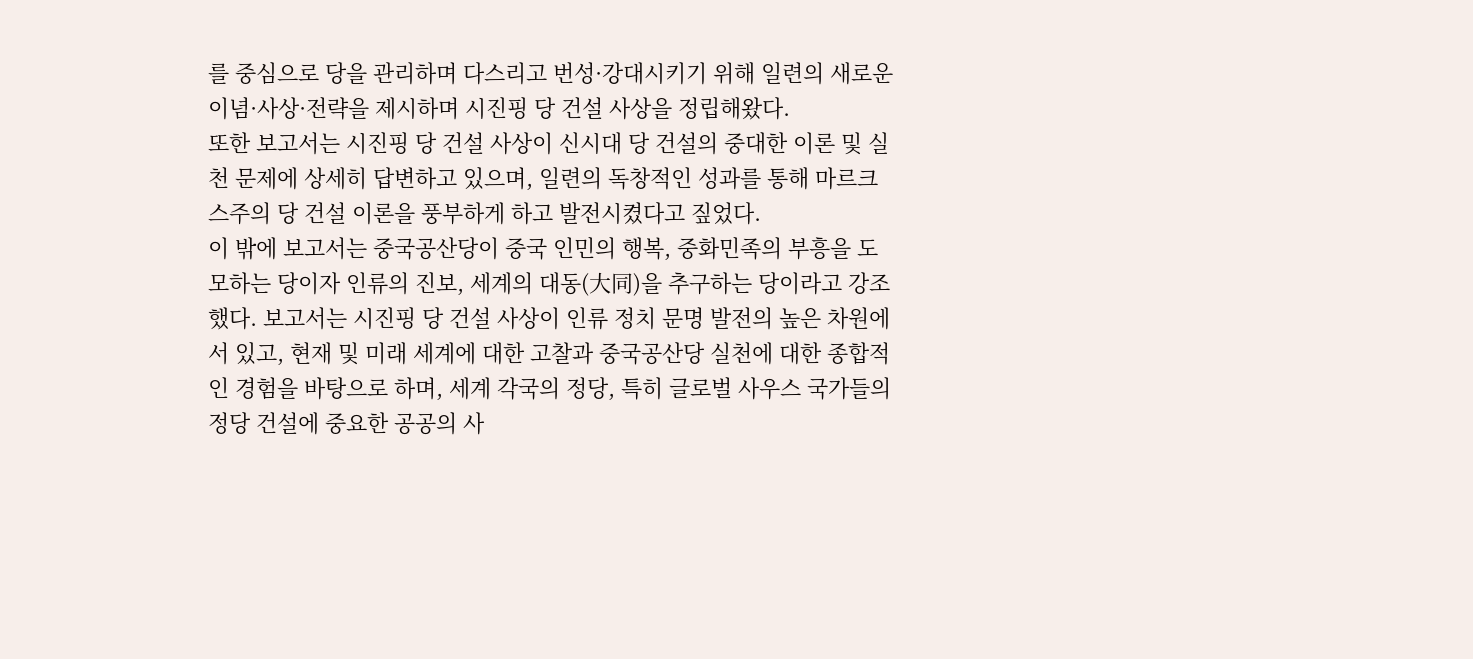를 중심으로 당을 관리하며 다스리고 번성·강대시키기 위해 일련의 새로운 이념·사상·전략을 제시하며 시진핑 당 건설 사상을 정립해왔다.
또한 보고서는 시진핑 당 건설 사상이 신시대 당 건설의 중대한 이론 및 실천 문제에 상세히 답변하고 있으며, 일련의 독창적인 성과를 통해 마르크스주의 당 건설 이론을 풍부하게 하고 발전시켰다고 짚었다.
이 밖에 보고서는 중국공산당이 중국 인민의 행복, 중화민족의 부흥을 도모하는 당이자 인류의 진보, 세계의 대동(大同)을 추구하는 당이라고 강조했다. 보고서는 시진핑 당 건설 사상이 인류 정치 문명 발전의 높은 차원에 서 있고, 현재 및 미래 세계에 대한 고찰과 중국공산당 실천에 대한 종합적인 경험을 바탕으로 하며, 세계 각국의 정당, 특히 글로벌 사우스 국가들의 정당 건설에 중요한 공공의 사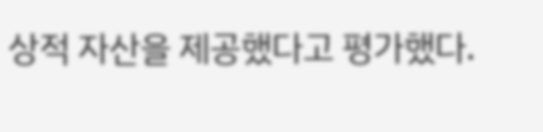상적 자산을 제공했다고 평가했다.